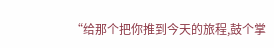“给那个把你推到今天的旅程,鼓个掌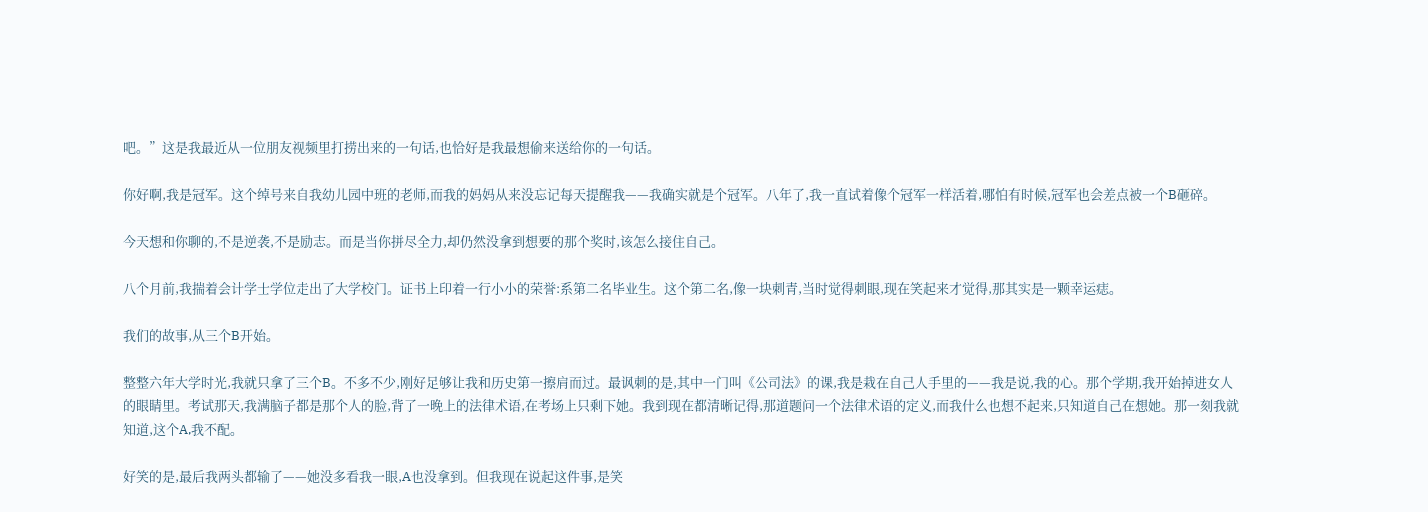吧。”这是我最近从一位朋友视频里打捞出来的一句话,也恰好是我最想偷来送给你的一句话。

你好啊,我是冠军。这个绰号来自我幼儿园中班的老师,而我的妈妈从来没忘记每天提醒我——我确实就是个冠军。八年了,我一直试着像个冠军一样活着,哪怕有时候,冠军也会差点被一个B砸碎。

今天想和你聊的,不是逆袭,不是励志。而是当你拼尽全力,却仍然没拿到想要的那个奖时,该怎么接住自己。

八个月前,我揣着会计学士学位走出了大学校门。证书上印着一行小小的荣誉:系第二名毕业生。这个第二名,像一块刺青,当时觉得刺眼,现在笑起来才觉得,那其实是一颗幸运痣。

我们的故事,从三个B开始。

整整六年大学时光,我就只拿了三个B。不多不少,刚好足够让我和历史第一擦肩而过。最讽刺的是,其中一门叫《公司法》的课,我是栽在自己人手里的——我是说,我的心。那个学期,我开始掉进女人的眼睛里。考试那天,我满脑子都是那个人的脸,背了一晚上的法律术语,在考场上只剩下她。我到现在都清晰记得,那道题问一个法律术语的定义,而我什么也想不起来,只知道自己在想她。那一刻我就知道,这个A,我不配。

好笑的是,最后我两头都输了——她没多看我一眼,A也没拿到。但我现在说起这件事,是笑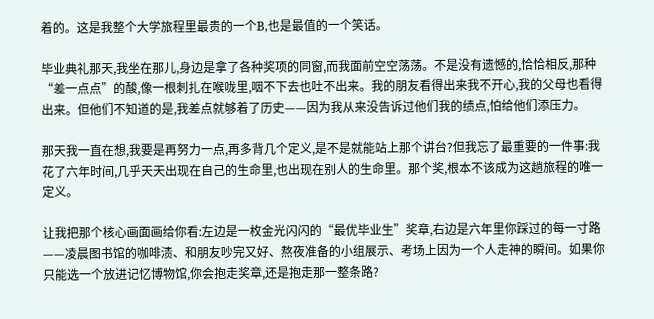着的。这是我整个大学旅程里最贵的一个B,也是最值的一个笑话。

毕业典礼那天,我坐在那儿,身边是拿了各种奖项的同窗,而我面前空空荡荡。不是没有遗憾的,恰恰相反,那种“差一点点”的酸,像一根刺扎在喉咙里,咽不下去也吐不出来。我的朋友看得出来我不开心,我的父母也看得出来。但他们不知道的是,我差点就够着了历史——因为我从来没告诉过他们我的绩点,怕给他们添压力。

那天我一直在想,我要是再努力一点,再多背几个定义,是不是就能站上那个讲台?但我忘了最重要的一件事:我花了六年时间,几乎天天出现在自己的生命里,也出现在别人的生命里。那个奖,根本不该成为这趟旅程的唯一定义。

让我把那个核心画面画给你看:左边是一枚金光闪闪的“最优毕业生”奖章,右边是六年里你踩过的每一寸路——凌晨图书馆的咖啡渍、和朋友吵完又好、熬夜准备的小组展示、考场上因为一个人走神的瞬间。如果你只能选一个放进记忆博物馆,你会抱走奖章,还是抱走那一整条路?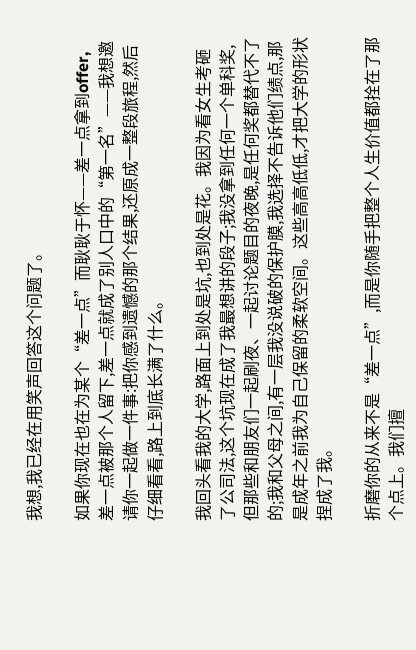我想,我已经在用笑声回答这个问题了。

如果你现在也在为某个“差一点”而耿耿于怀——差一点拿到offer,差一点被那个人留下,差一点就成了别人口中的“第一名”——我想邀请你一起做一件事:把你感到遗憾的那个结果,还原成一整段旅程,然后仔细看看,路上到底长满了什么。

我回头看我的大学,路面上到处是坑,也到处是花。我因为看女生考砸了公司法,这个坑现在成了我最想讲的段子;我没拿到任何一个单科奖,但那些和朋友们一起刷夜、一起讨论题目的夜晚,是任何奖都替代不了的;我和父母之间,有一层我没说破的保护膜,我选择不告诉他们绩点,那是成年之前我为自己保留的柔软空间。这些高高低低,才把大学的形状捏成了我。

折磨你的从来不是“差一点”,而是你随手把整个人生价值都拴在了那个点上。我们擅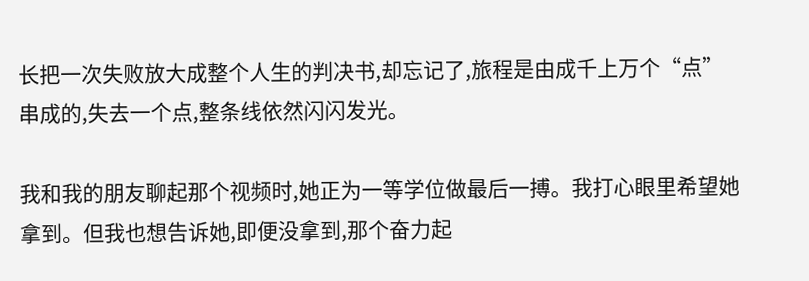长把一次失败放大成整个人生的判决书,却忘记了,旅程是由成千上万个“点”串成的,失去一个点,整条线依然闪闪发光。

我和我的朋友聊起那个视频时,她正为一等学位做最后一搏。我打心眼里希望她拿到。但我也想告诉她,即便没拿到,那个奋力起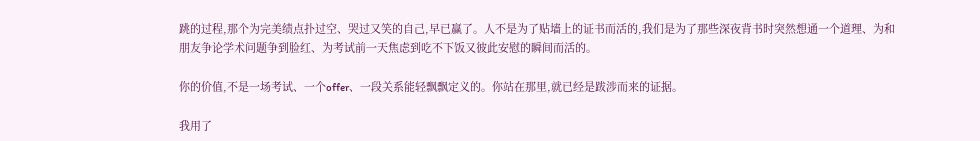跳的过程,那个为完美绩点扑过空、哭过又笑的自己,早已赢了。人不是为了贴墙上的证书而活的,我们是为了那些深夜背书时突然想通一个道理、为和朋友争论学术问题争到脸红、为考试前一天焦虑到吃不下饭又彼此安慰的瞬间而活的。

你的价值,不是一场考试、一个offer、一段关系能轻飘飘定义的。你站在那里,就已经是跋涉而来的证据。

我用了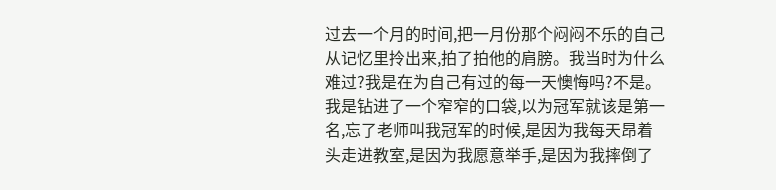过去一个月的时间,把一月份那个闷闷不乐的自己从记忆里拎出来,拍了拍他的肩膀。我当时为什么难过?我是在为自己有过的每一天懊悔吗?不是。我是钻进了一个窄窄的口袋,以为冠军就该是第一名,忘了老师叫我冠军的时候,是因为我每天昂着头走进教室,是因为我愿意举手,是因为我摔倒了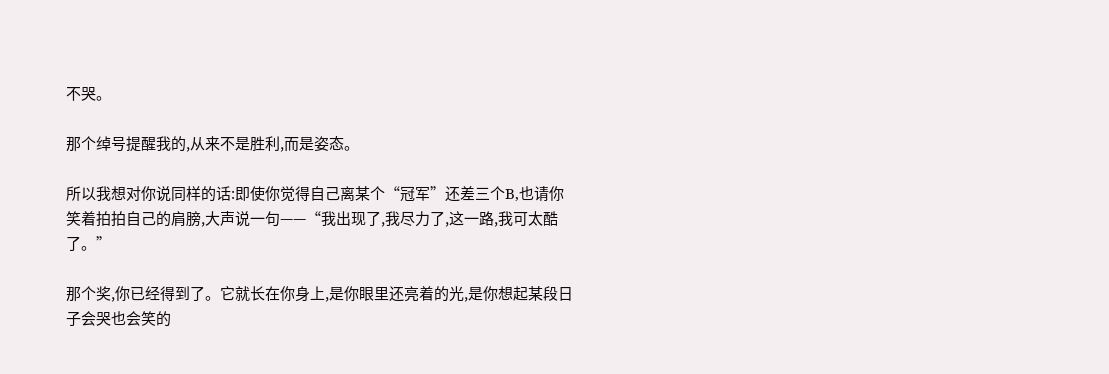不哭。

那个绰号提醒我的,从来不是胜利,而是姿态。

所以我想对你说同样的话:即使你觉得自己离某个“冠军”还差三个B,也请你笑着拍拍自己的肩膀,大声说一句——“我出现了,我尽力了,这一路,我可太酷了。”

那个奖,你已经得到了。它就长在你身上,是你眼里还亮着的光,是你想起某段日子会哭也会笑的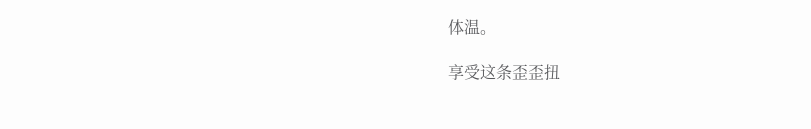体温。

享受这条歪歪扭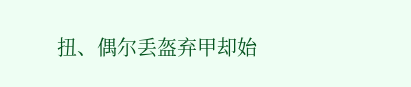扭、偶尔丢盔弃甲却始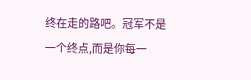终在走的路吧。冠军不是一个终点,而是你每一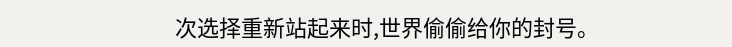次选择重新站起来时,世界偷偷给你的封号。